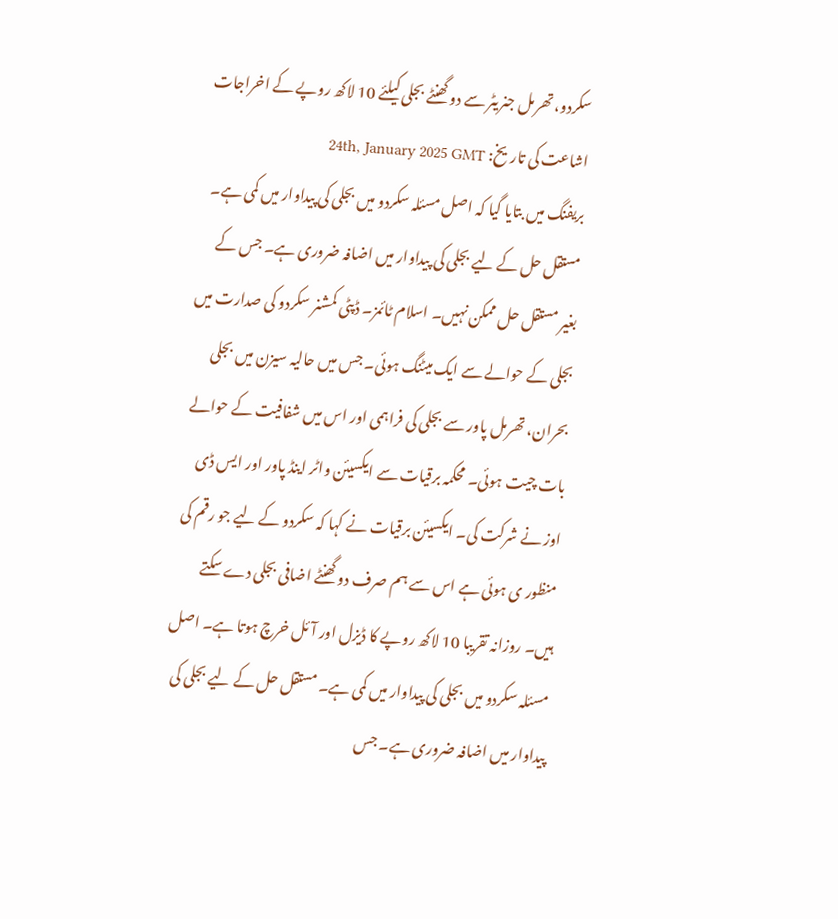سکردو، تھرمل جنریٹر سے دو گھنٹے بجلی کیلئے 10 لاکھ روپے کے اخراجات
اشاعت کی تاریخ: 24th, January 2025 GMT
بریفنگ میں بتایا گیا کہ اصل مسئلہ سکردو میں بجلی کی پیداوار میں کمی ہے۔ مستقل حل کے لیے بجلی کی پیداوار میں اضافہ ضروری ہے۔ جس کے بغیر مستقل حل ممکن نہیں۔ اسلام ٹائمز۔ ڈپٹی کمشنر سکردو کی صدارت میں بجلی کے حوالے سے ایک میٹنگ ہوئی۔ جس میں حالیہ سیزن میں بجلی بحران، تھرمل پاور سے بجلی کی فراہمی اور اس میں شفافیت کے حوالے بات چیت ہوئی۔ محکمہ برقیات سے ایکسیئن واٹر اینڈ پاور اور ایس ڈی اوز نے شرکت کی۔ ایکسیئن برقیات نے کہا کہ سکردو کے لیے جو رقم کی منظور ی ہوئی ہے اس سے ہم صرف دو گھنٹے اضافی بجلی دے سکتے ہیں۔ روزانہ تقریبا 10 لاکھ روپے کا ڈیزل اور آئل خرچ ہوتا ہے۔ اصل مسئلہ سکردو میں بجلی کی پیداوار میں کمی ہے۔ مستقل حل کے لیے بجلی کی پیداوار میں اضافہ ضروری ہے۔ جس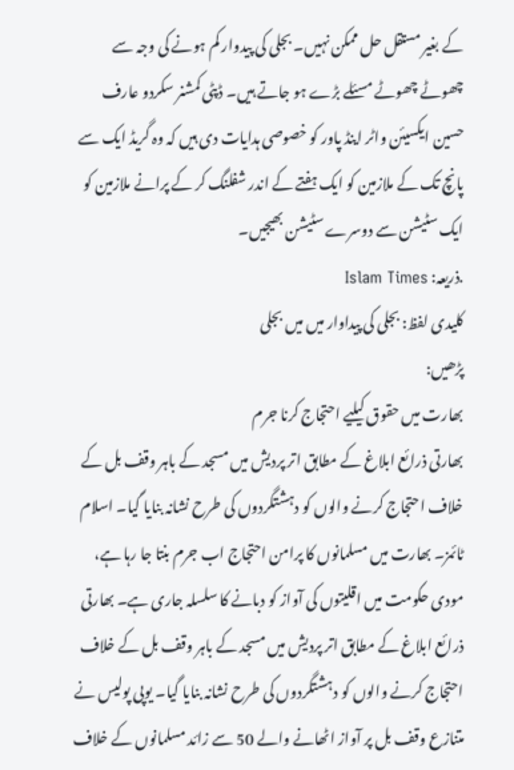کے بغیر مستقل حل ممکن نہیں۔ بجلی کی پیدوار کم ہونے کی وجہ سے چھوٹے چھوٹے مسئلے بڑے ہو جاتے ہیں۔ ڈپٹی کمشنر سکردو عارف حسین ایکسیئن واٹر اینڈ پاور کو خصوصی ہدایات دی ہیں کہ وہ گریڈ ایک سے پانچ تک کے ملازمین کو ایک ہفتے کے اندر شفلنگ کر کے پرانے ملازمین کو ایک سٹیشن سے دوسرے سٹیشن بھیجیں۔
.ذریعہ: Islam Times
کلیدی لفظ: بجلی کی پیداوار میں میں بجلی
پڑھیں:
بھارت میں حقوق کیلیے احتجاج کرنا جرم
بھارتی ذرائع ابلاغ کے مطابق اتر پردیش میں مسجد کے باہر وقف بل کے خلاف احتجاج کرنے والوں کو دہشتگردوں کی طرح نشانہ بنایا گیا۔ اسلام ٹائمز۔ بھارت میں مسلمانوں کا پرامن احتجاج اب جرم بنتا جا رہا ہے، مودی حکومت میں اقلیتوں کی آواز کو دبانے کا سلسلہ جاری ہے۔ بھارتی ذرائع ابلاغ کے مطابق اتر پردیش میں مسجد کے باہر وقف بل کے خلاف احتجاج کرنے والوں کو دہشتگردوں کی طرح نشانہ بنایا گیا۔ یوپی پولیس نے متنازع وقف بل پر آواز اٹھانے والے 50 سے زائد مسلمانوں کے خلاف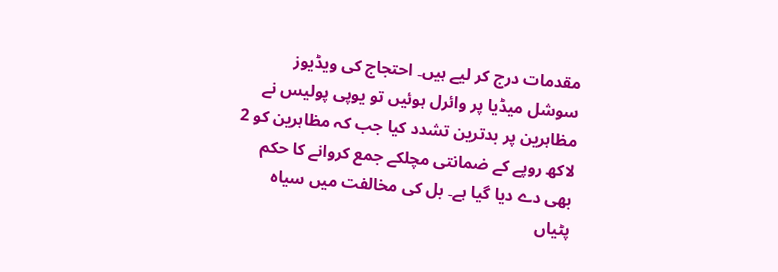مقدمات درج کر لیے ہیں۔ احتجاج کی ویڈیوز سوشل میڈیا پر وائرل ہوئیں تو یوپی پولیس نے مظاہرین پر بدترین تشدد کیا جب کہ مظاہرین کو 2 لاکھ روپے کے ضمانتی مچلکے جمع کروانے کا حکم بھی دے دیا گیا ہے۔ بل کی مخالفت میں سیاہ پٹیاں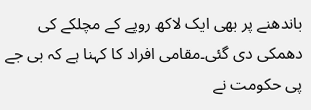باندھنے پر بھی ایک لاکھ روپے کے مچلکے کی دھمکی دی گئی۔مقامی افراد کا کہنا ہے کہ بی جے پی حکومت نے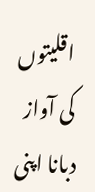اقلیتوں کی آواز دبانا اپنی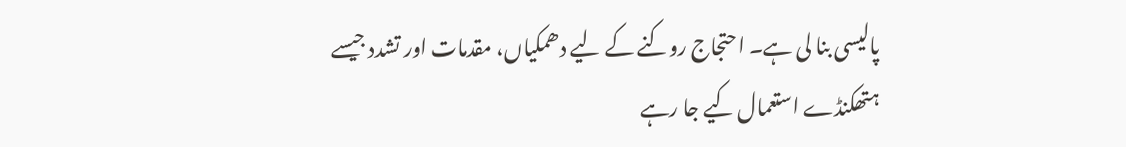پالیسی بنا لی ہے۔ احتجاج روکنے کے لیے دھمکیاں، مقدمات اور تشدد جیسے ہتھکنڈے استعمال کیے جا رہے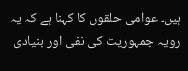ہیں۔ عوامی حلقوں کا کہنا ہے کہ یہ رویہ جمہوریت کی نفی اور بنیادی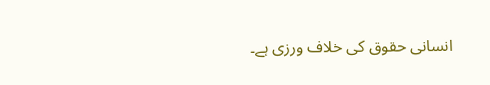انسانی حقوق کی خلاف ورزی ہے۔